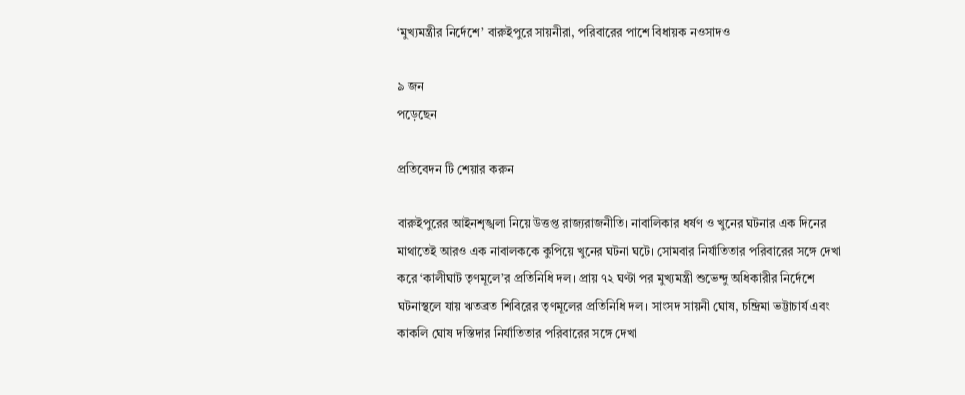‘মুখ্যমন্ত্রীর নির্দেশে’ বারুইপুরে সায়নীরা, পরিবারের পাশে বিধায়ক নওসাদও

৯ জন
পড়েছেন

প্রতিবেদন টি শেয়ার করুন

বারুইপুরের আইনশৃঙ্খলা নিয়ে উত্তপ্ত রাজ্যরাজনীতি। নাবালিকার ধর্ষণ ও খুনের ঘটনার এক দিনের মাথাতেই আরও এক নাবালককে কুপিয়ে খুনের ঘটনা ঘটে। সোমবার নির্যাতিতার পরিবারের সঙ্গে দেখা করে ‘কালীঘাট তৃণমূলে’র প্রতিনিধি দল। প্রায় ৭২ ঘণ্টা পর মুখ্যমন্ত্রী শুভেন্দু অধিকারীর নির্দেশে ঘটনাস্থলে যায় ঋতব্রত শিবিরের তৃণমূলের প্রতিনিধি দল। সাংসদ সায়নী ঘোষ, চন্দ্রিমা ভট্টাচার্য এবং কাকলি ঘোষ দস্তিদার নির্যাতিতার পরিবারের সঙ্গে দেখা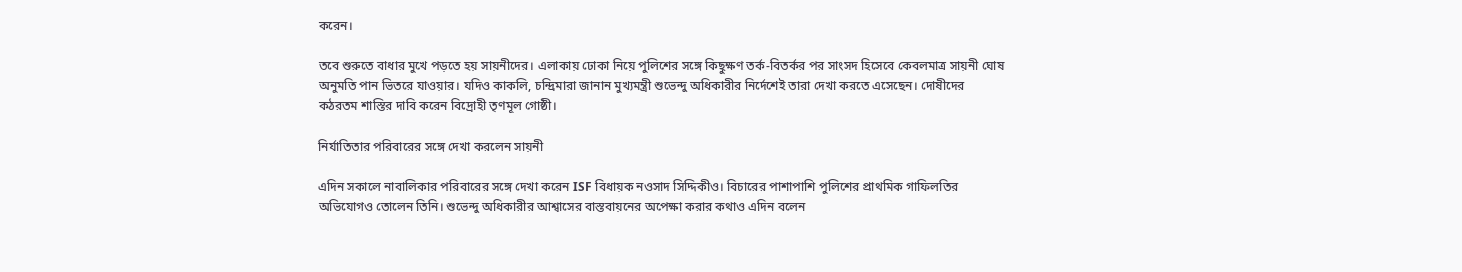করেন।

তবে শুরুতে বাধার মুখে পড়তে হয় সায়নীদের। এলাকায় ঢোকা নিয়ে পুলিশের সঙ্গে কিছুক্ষণ তর্ক-বিতর্কর পর সাংসদ হিসেবে কেবলমাত্র সায়নী ঘোষ অনুমতি পান ভিতরে যাওয়ার। যদিও কাকলি, চন্দ্রিমারা জানান মুখ্যমন্ত্রী শুভেন্দু অধিকারীর নির্দেশেই তারা দেখা করতে এসেছেন। দোষীদের কঠরতম শাস্তির দাবি করেন বিদ্রোহী তৃণমূল গোষ্ঠী।

নির্যাতিতার পরিবারের সঙ্গে দেখা করলেন সায়নী

এদিন সকালে নাবালিকার পরিবারের সঙ্গে দেখা করেন ISF বিধায়ক নওসাদ সিদ্দিকীও। বিচারের পাশাপাশি পুলিশের প্রাথমিক গাফিলতির অভিযোগও তোলেন তিনি। শুভেন্দু অধিকারীর আশ্বাসের বাস্তবায়নের অপেক্ষা করার কথাও এদিন বলেন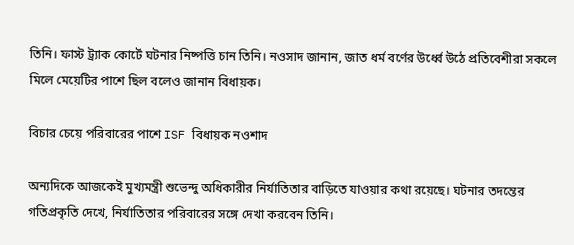তিনি। ফাস্ট ট্র‍্যাক কোর্টে ঘটনার নিষ্পত্তি চান তিনি। নওসাদ জানান, জাত ধর্ম বর্ণের উর্ধ্বে উঠে প্রতিবেশীরা সকলে মিলে মেয়েটির পাশে ছিল বলেও জানান বিধায়ক।

বিচার চেয়ে পরিবারের পাশে ISF বিধায়ক নওশাদ

অন্যদিকে আজকেই মুখ্যমন্ত্রী শুভেন্দু অধিকারীর নির্যাতিতার বাড়িতে যাওয়ার কথা রয়েছে। ঘটনার তদন্তের গতিপ্রকৃতি দেখে, নির্যাতিতার পরিবারের সঙ্গে দেখা করবেন তিনি।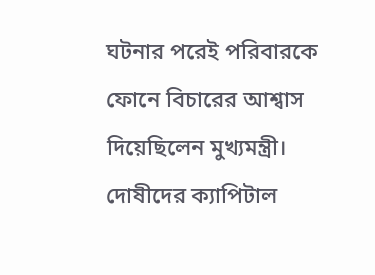ঘটনার পরেই পরিবারকে ফোনে বিচারের আশ্বাস দিয়েছিলেন মুখ্যমন্ত্রী। দোষীদের ক্যাপিটাল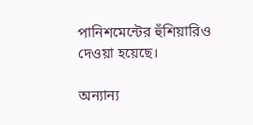পানিশমেন্টের হুঁশিয়ারিও দেওয়া হয়েছে।

অন্যান্য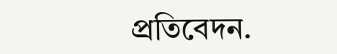প্রতিবেদন.